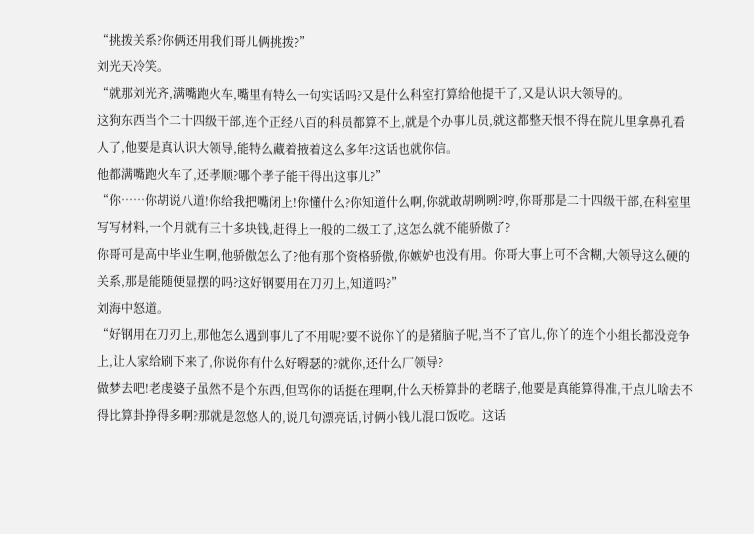“挑拨关系?你俩还用我们哥儿俩挑拨?”
刘光天冷笑。
“就那刘光齐,满嘴跑火车,嘴里有特么一句实话吗?又是什么科室打算给他提干了,又是认识大领导的。
这狗东西当个二十四级干部,连个正经八百的科员都算不上,就是个办事儿员,就这都整天恨不得在院儿里拿鼻孔看人了,他要是真认识大领导,能特么藏着掖着这么多年?这话也就你信。
他都满嘴跑火车了,还孝顺?哪个孝子能干得出这事儿?”
“你……你胡说八道!你给我把嘴闭上!你懂什么?你知道什么啊,你就敢胡咧咧?哼,你哥那是二十四级干部,在科室里写写材料,一个月就有三十多块钱,赶得上一般的二级工了,这怎么就不能骄傲了?
你哥可是高中毕业生啊,他骄傲怎么了?他有那个资格骄傲,你嫉妒也没有用。你哥大事上可不含糊,大领导这么硬的关系,那是能随便显摆的吗?这好钢要用在刀刃上,知道吗?”
刘海中怒道。
“好钢用在刀刃上,那他怎么遇到事儿了不用呢?要不说你丫的是猪脑子呢,当不了官儿,你丫的连个小组长都没竞争上,让人家给刷下来了,你说你有什么好嘚瑟的?就你,还什么厂领导?
做梦去吧!老虔婆子虽然不是个东西,但骂你的话挺在理啊,什么天桥算卦的老瞎子,他要是真能算得准,干点儿啥去不得比算卦挣得多啊?那就是忽悠人的,说几句漂亮话,讨俩小钱儿混口饭吃。这话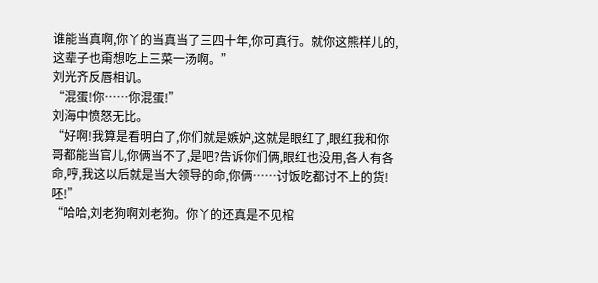谁能当真啊,你丫的当真当了三四十年,你可真行。就你这熊样儿的,这辈子也甭想吃上三菜一汤啊。”
刘光齐反唇相讥。
“混蛋!你……你混蛋!”
刘海中愤怒无比。
“好啊!我算是看明白了,你们就是嫉妒,这就是眼红了,眼红我和你哥都能当官儿,你俩当不了,是吧?告诉你们俩,眼红也没用,各人有各命,哼,我这以后就是当大领导的命,你俩……讨饭吃都讨不上的货!呸!”
“哈哈,刘老狗啊刘老狗。你丫的还真是不见棺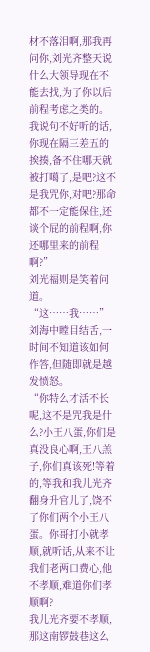材不落泪啊,那我再问你,刘光齐整天说什么大领导现在不能去找,为了你以后前程考虑之类的。
我说句不好听的话,你现在隔三差五的挨揍,备不住哪天就被打噶了,是吧?这不是我咒你,对吧?那命都不一定能保住,还谈个屁的前程啊,你还哪里来的前程啊?”
刘光福则是笑着问道。
“这……我……”
刘海中瞠目结舌,一时间不知道该如何作答,但随即就是越发愤怒。
“你特么才活不长呢,这不是咒我是什么?小王八蛋,你们是真没良心啊,王八羔子,你们真该死!等着的,等我和我儿光齐翻身升官儿了,饶不了你们两个小王八蛋。你哥打小就孝顺,就听话,从来不让我们老两口费心,他不孝顺,难道你们孝顺啊?
我儿光齐要不孝顺,那这南锣鼓巷这么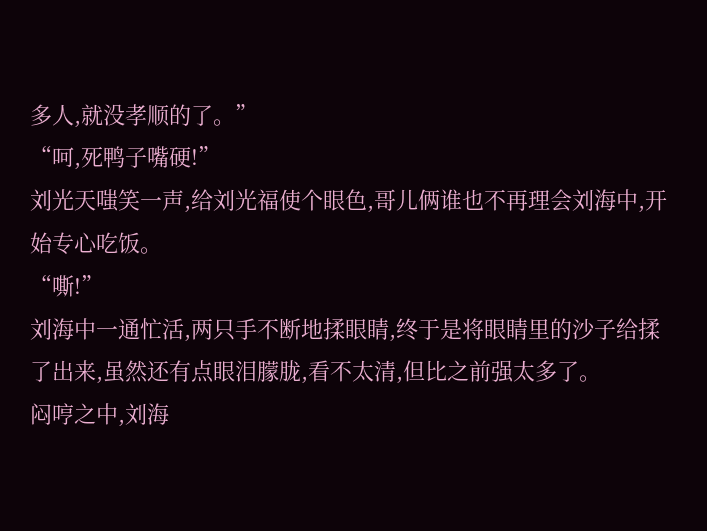多人,就没孝顺的了。”
“呵,死鸭子嘴硬!”
刘光天嗤笑一声,给刘光福使个眼色,哥儿俩谁也不再理会刘海中,开始专心吃饭。
“嘶!”
刘海中一通忙活,两只手不断地揉眼睛,终于是将眼睛里的沙子给揉了出来,虽然还有点眼泪朦胧,看不太清,但比之前强太多了。
闷哼之中,刘海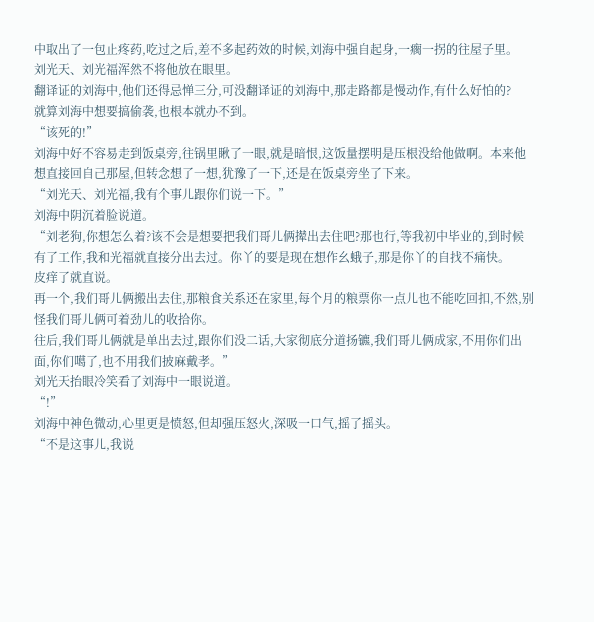中取出了一包止疼药,吃过之后,差不多起药效的时候,刘海中强自起身,一瘸一拐的往屋子里。
刘光天、刘光福浑然不将他放在眼里。
翻译证的刘海中,他们还得忌惮三分,可没翻译证的刘海中,那走路都是慢动作,有什么好怕的?
就算刘海中想要搞偷袭,也根本就办不到。
“该死的!”
刘海中好不容易走到饭桌旁,往锅里瞅了一眼,就是暗恨,这饭量摆明是压根没给他做啊。本来他想直接回自己那屋,但转念想了一想,犹豫了一下,还是在饭桌旁坐了下来。
“刘光天、刘光福,我有个事儿跟你们说一下。”
刘海中阴沉着脸说道。
“刘老狗,你想怎么着?该不会是想要把我们哥儿俩撵出去住吧?那也行,等我初中毕业的,到时候有了工作,我和光福就直接分出去过。你丫的要是现在想作幺蛾子,那是你丫的自找不痛快。
皮痒了就直说。
再一个,我们哥儿俩搬出去住,那粮食关系还在家里,每个月的粮票你一点儿也不能吃回扣,不然,别怪我们哥儿俩可着劲儿的收拾你。
往后,我们哥儿俩就是单出去过,跟你们没二话,大家彻底分道扬镳,我们哥儿俩成家,不用你们出面,你们噶了,也不用我们披麻戴孝。”
刘光天抬眼冷笑看了刘海中一眼说道。
“!”
刘海中神色微动,心里更是愤怒,但却强压怒火,深吸一口气,摇了摇头。
“不是这事儿,我说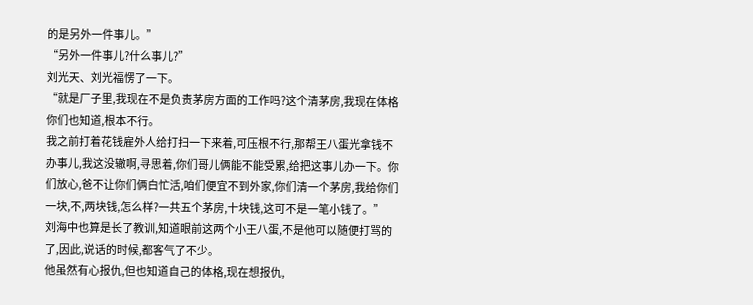的是另外一件事儿。”
“另外一件事儿?什么事儿?”
刘光天、刘光福愣了一下。
“就是厂子里,我现在不是负责茅房方面的工作吗?这个清茅房,我现在体格你们也知道,根本不行。
我之前打着花钱雇外人给打扫一下来着,可压根不行,那帮王八蛋光拿钱不办事儿,我这没辙啊,寻思着,你们哥儿俩能不能受累,给把这事儿办一下。你们放心,爸不让你们俩白忙活,咱们便宜不到外家,你们清一个茅房,我给你们一块,不,两块钱,怎么样?一共五个茅房,十块钱,这可不是一笔小钱了。”
刘海中也算是长了教训,知道眼前这两个小王八蛋,不是他可以随便打骂的了,因此,说话的时候,都客气了不少。
他虽然有心报仇,但也知道自己的体格,现在想报仇,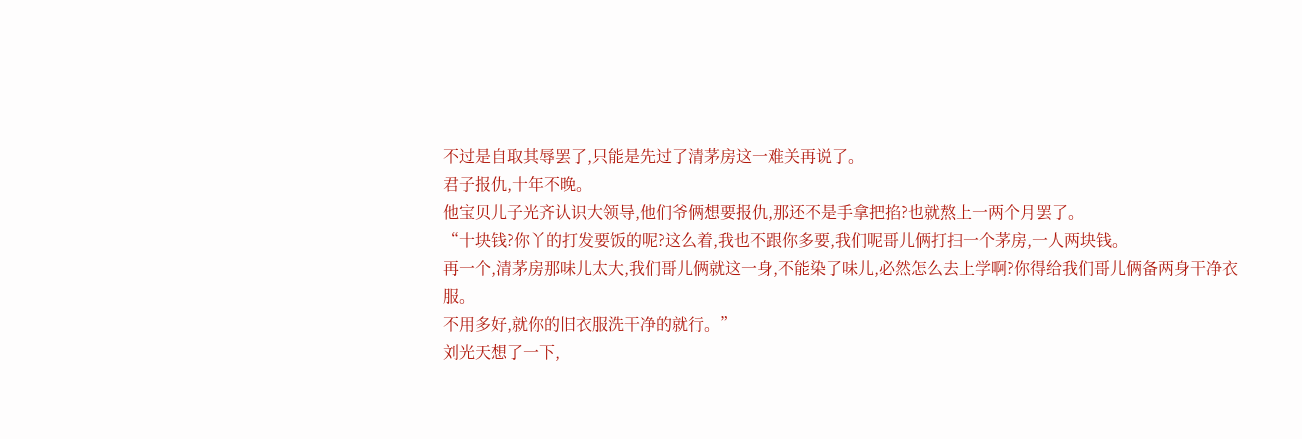不过是自取其辱罢了,只能是先过了清茅房这一难关再说了。
君子报仇,十年不晚。
他宝贝儿子光齐认识大领导,他们爷俩想要报仇,那还不是手拿把掐?也就熬上一两个月罢了。
“十块钱?你丫的打发要饭的呢?这么着,我也不跟你多要,我们呢哥儿俩打扫一个茅房,一人两块钱。
再一个,清茅房那味儿太大,我们哥儿俩就这一身,不能染了味儿,必然怎么去上学啊?你得给我们哥儿俩备两身干净衣服。
不用多好,就你的旧衣服洗干净的就行。”
刘光天想了一下,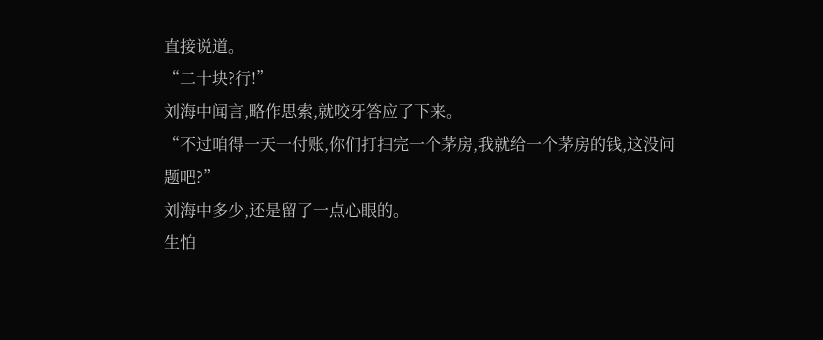直接说道。
“二十块?行!”
刘海中闻言,略作思索,就咬牙答应了下来。
“不过咱得一天一付账,你们打扫完一个茅房,我就给一个茅房的钱,这没问题吧?”
刘海中多少,还是留了一点心眼的。
生怕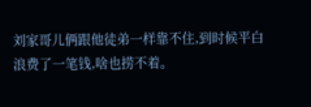刘家哥儿俩跟他徒弟一样靠不住,到时候平白浪费了一笔钱,啥也捞不着。